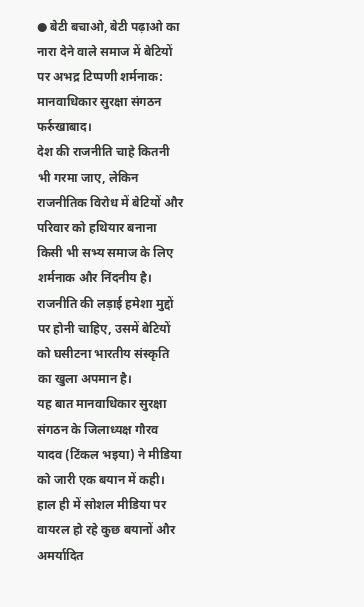● बेटी बचाओ, बेटी पढ़ाओ का नारा देने वाले समाज में बेटियों पर अभद्र टिप्पणी शर्मनाक: मानवाधिकार सुरक्षा संगठन
फर्रुखाबाद।
देश की राजनीति चाहे कितनी भी गरमा जाए, लेकिन राजनीतिक विरोध में बेटियों और परिवार को हथियार बनाना किसी भी सभ्य समाज के लिए शर्मनाक और निंदनीय है। राजनीति की लड़ाई हमेशा मुद्दों पर होनी चाहिए, उसमें बेटियों को घसीटना भारतीय संस्कृति का खुला अपमान है।
यह बात मानवाधिकार सुरक्षा संगठन के जिलाध्यक्ष गौरव यादव (टिंकल भइया) ने मीडिया को जारी एक बयान में कही। हाल ही में सोशल मीडिया पर वायरल हो रहे कुछ बयानों और अमर्यादित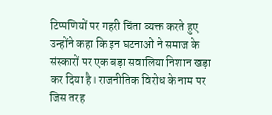टिप्पणियों पर गहरी चिंता व्यक्त करते हुए उन्होंने कहा कि इन घटनाओं ने समाज के संस्कारों पर एक बड़ा सवालिया निशान खड़ा कर दिया है। राजनीतिक विरोध के नाम पर जिस तरह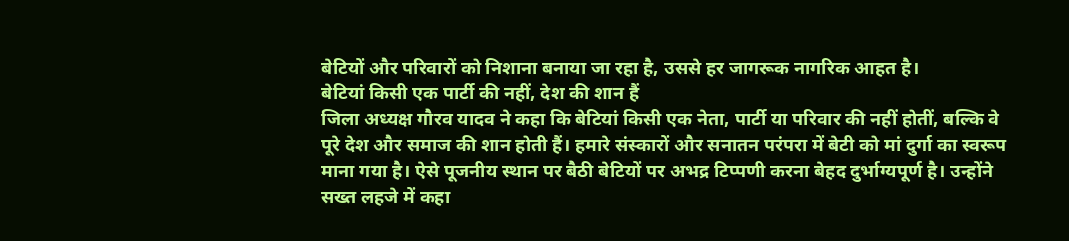बेटियों और परिवारों को निशाना बनाया जा रहा है, उससे हर जागरूक नागरिक आहत है।
बेटियां किसी एक पार्टी की नहीं, देश की शान हैं
जिला अध्यक्ष गौरव यादव ने कहा कि बेटियां किसी एक नेता, पार्टी या परिवार की नहीं होतीं, बल्कि वे पूरे देश और समाज की शान होती हैं। हमारे संस्कारों और सनातन परंपरा में बेटी को मां दुर्गा का स्वरूप माना गया है। ऐसे पूजनीय स्थान पर बैठी बेटियों पर अभद्र टिप्पणी करना बेहद दुर्भाग्यपूर्ण है। उन्होंने सख्त लहजे में कहा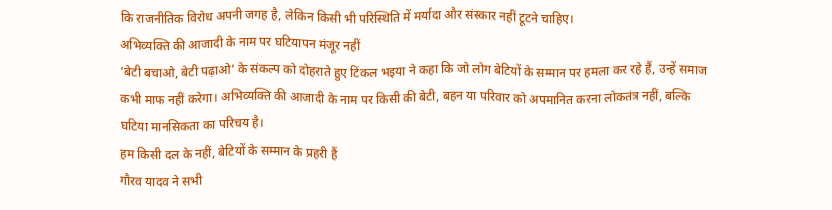कि राजनीतिक विरोध अपनी जगह है, लेकिन किसी भी परिस्थिति में मर्यादा और संस्कार नहीं टूटने चाहिए।
अभिव्यक्ति की आजादी के नाम पर घटियापन मंजूर नहीं
‘बेटी बचाओ, बेटी पढ़ाओ’ के संकल्प को दोहराते हुए टिंकल भइया ने कहा कि जो लोग बेटियों के सम्मान पर हमला कर रहे हैं, उन्हें समाज कभी माफ नहीं करेगा। अभिव्यक्ति की आजादी के नाम पर किसी की बेटी, बहन या परिवार को अपमानित करना लोकतंत्र नहीं, बल्कि घटिया मानसिकता का परिचय है।
हम किसी दल के नहीं, बेटियों के सम्मान के प्रहरी हैं
गौरव यादव ने सभी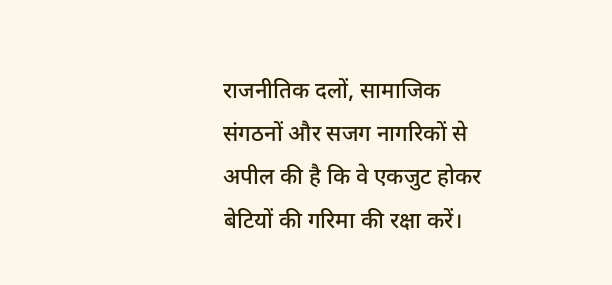राजनीतिक दलों, सामाजिक संगठनों और सजग नागरिकों से अपील की है कि वे एकजुट होकर बेटियों की गरिमा की रक्षा करें।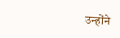उन्होंने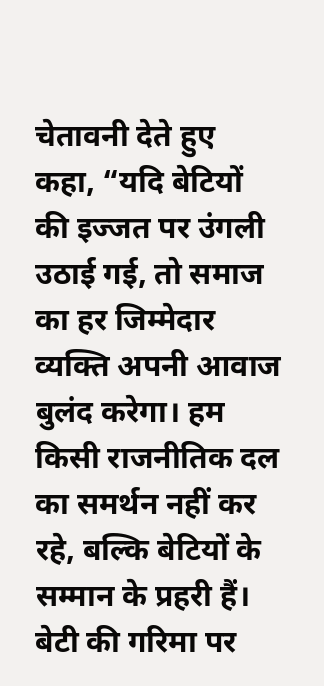चेतावनी देते हुए कहा, “यदि बेटियों की इज्जत पर उंगली उठाई गई, तो समाज का हर जिम्मेदार व्यक्ति अपनी आवाज बुलंद करेगा। हम किसी राजनीतिक दल का समर्थन नहीं कर रहे, बल्कि बेटियों के सम्मान के प्रहरी हैं। बेटी की गरिमा पर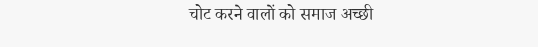चोट करने वालों को समाज अच्छी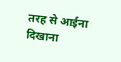तरह से आईना दिखाना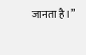जानता है।”